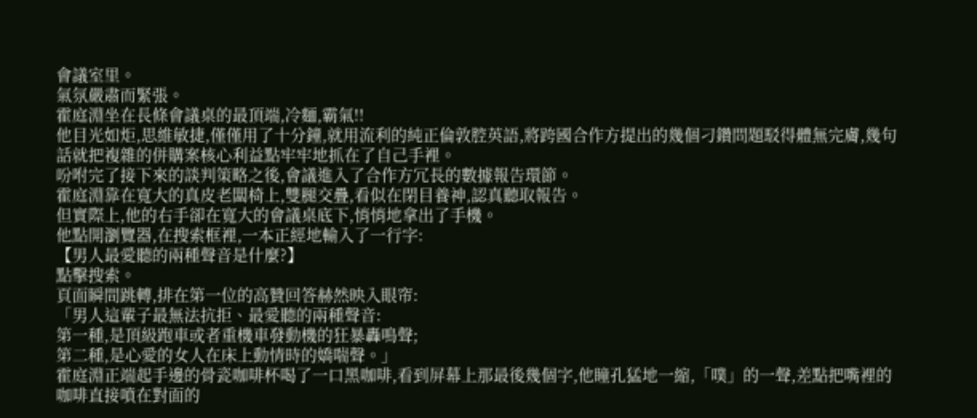會議室里。
氣氛嚴肅而緊張。
霍庭淵坐在長條會議桌的最頂端,冷麵,霸氣!!
他目光如炬,思維敏捷,僅僅用了十分鐘,就用流利的純正倫敦腔英語,將跨國合作方提出的幾個刁鑽問題駁得體無完膚,幾句話就把複雜的併購案核心利益點牢牢地抓在了自己手裡。
吩咐完了接下來的談判策略之後,會議進入了合作方冗長的數據報告環節。
霍庭淵靠在寬大的真皮老闆椅上,雙腿交疊,看似在閉目養神,認真聽取報告。
但實際上,他的右手卻在寬大的會議桌底下,悄悄地拿出了手機。
他點開瀏覽器,在搜索框裡,一本正經地輸入了一行字:
【男人最愛聽的兩種聲音是什麼?】
點擊搜索。
頁面瞬間跳轉,排在第一位的高贊回答赫然映入眼帘:
「男人這輩子最無法抗拒、最愛聽的兩種聲音:
第一種,是頂級跑車或者重機車發動機的狂暴轟鳴聲;
第二種,是心愛的女人在床上動情時的嬌喘聲。」
霍庭淵正端起手邊的骨瓷咖啡杯喝了一口黑咖啡,看到屏幕上那最後幾個字,他瞳孔猛地一縮,「噗」的一聲,差點把嘴裡的咖啡直接噴在對面的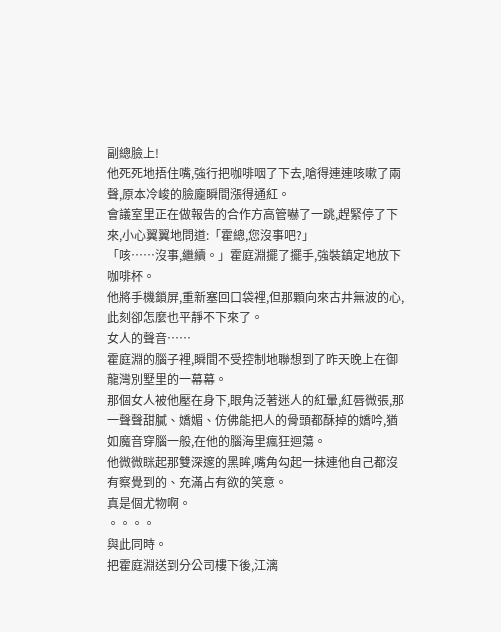副總臉上!
他死死地捂住嘴,強行把咖啡咽了下去,嗆得連連咳嗽了兩聲,原本冷峻的臉龐瞬間漲得通紅。
會議室里正在做報告的合作方高管嚇了一跳,趕緊停了下來,小心翼翼地問道:「霍總,您沒事吧?」
「咳……沒事,繼續。」霍庭淵擺了擺手,強裝鎮定地放下咖啡杯。
他將手機鎖屏,重新塞回口袋裡,但那顆向來古井無波的心,此刻卻怎麼也平靜不下來了。
女人的聲音……
霍庭淵的腦子裡,瞬間不受控制地聯想到了昨天晚上在御龍灣別墅里的一幕幕。
那個女人被他壓在身下,眼角泛著迷人的紅暈,紅唇微張,那一聲聲甜膩、嬌媚、仿佛能把人的骨頭都酥掉的嬌吟,猶如魔音穿腦一般,在他的腦海里瘋狂迴蕩。
他微微眯起那雙深邃的黑眸,嘴角勾起一抹連他自己都沒有察覺到的、充滿占有欲的笑意。
真是個尤物啊。
。。。。
與此同時。
把霍庭淵送到分公司樓下後,江漓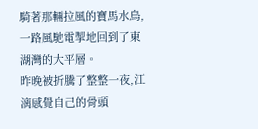騎著那輛拉風的寶馬水鳥,一路風馳電掣地回到了東湖灣的大平層。
昨晚被折騰了整整一夜,江漓感覺自己的骨頭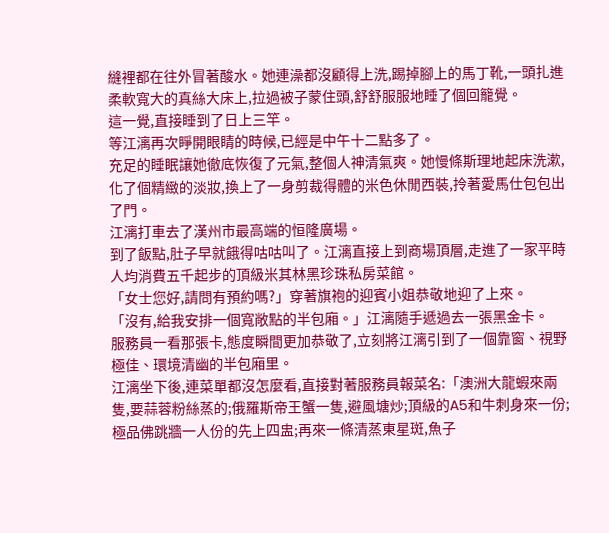縫裡都在往外冒著酸水。她連澡都沒顧得上洗,踢掉腳上的馬丁靴,一頭扎進柔軟寬大的真絲大床上,拉過被子蒙住頭,舒舒服服地睡了個回籠覺。
這一覺,直接睡到了日上三竿。
等江漓再次睜開眼睛的時候,已經是中午十二點多了。
充足的睡眠讓她徹底恢復了元氣,整個人神清氣爽。她慢條斯理地起床洗漱,化了個精緻的淡妝,換上了一身剪裁得體的米色休閒西裝,拎著愛馬仕包包出了門。
江漓打車去了漢州市最高端的恒隆廣場。
到了飯點,肚子早就餓得咕咕叫了。江漓直接上到商場頂層,走進了一家平時人均消費五千起步的頂級米其林黑珍珠私房菜館。
「女士您好,請問有預約嗎?」穿著旗袍的迎賓小姐恭敬地迎了上來。
「沒有,給我安排一個寬敞點的半包廂。」江漓隨手遞過去一張黑金卡。
服務員一看那張卡,態度瞬間更加恭敬了,立刻將江漓引到了一個靠窗、視野極佳、環境清幽的半包廂里。
江漓坐下後,連菜單都沒怎麼看,直接對著服務員報菜名:「澳洲大龍蝦來兩隻,要蒜蓉粉絲蒸的;俄羅斯帝王蟹一隻,避風塘炒;頂級的A5和牛刺身來一份;極品佛跳牆一人份的先上四盅;再來一條清蒸東星斑,魚子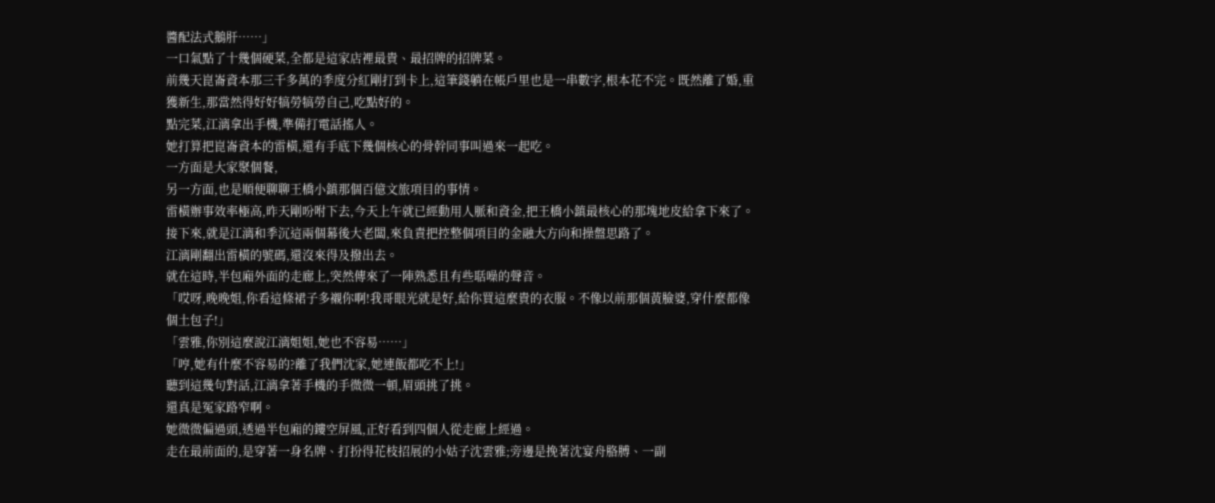醬配法式鵝肝……」
一口氣點了十幾個硬菜,全都是這家店裡最貴、最招牌的招牌菜。
前幾天崑崙資本那三千多萬的季度分紅剛打到卡上,這筆錢躺在帳戶里也是一串數字,根本花不完。既然離了婚,重獲新生,那當然得好好犒勞犒勞自己,吃點好的。
點完菜,江漓拿出手機,準備打電話搖人。
她打算把崑崙資本的雷橫,還有手底下幾個核心的骨幹同事叫過來一起吃。
一方面是大家聚個餐,
另一方面,也是順便聊聊王橋小鎮那個百億文旅項目的事情。
雷橫辦事效率極高,昨天剛吩咐下去,今天上午就已經動用人脈和資金,把王橋小鎮最核心的那塊地皮給拿下來了。
接下來,就是江漓和季沉這兩個幕後大老闆,來負責把控整個項目的金融大方向和操盤思路了。
江漓剛翻出雷橫的號碼,還沒來得及撥出去。
就在這時,半包廂外面的走廊上,突然傳來了一陣熟悉且有些聒噪的聲音。
「哎呀,晚晚姐,你看這條裙子多襯你啊!我哥眼光就是好,給你買這麼貴的衣服。不像以前那個黃臉婆,穿什麼都像個土包子!」
「雲雅,你別這麼說江漓姐姐,她也不容易……」
「哼,她有什麼不容易的?離了我們沈家,她連飯都吃不上!」
聽到這幾句對話,江漓拿著手機的手微微一頓,眉頭挑了挑。
還真是冤家路窄啊。
她微微偏過頭,透過半包廂的鏤空屏風,正好看到四個人從走廊上經過。
走在最前面的,是穿著一身名牌、打扮得花枝招展的小姑子沈雲雅;旁邊是挽著沈宴舟胳膊、一副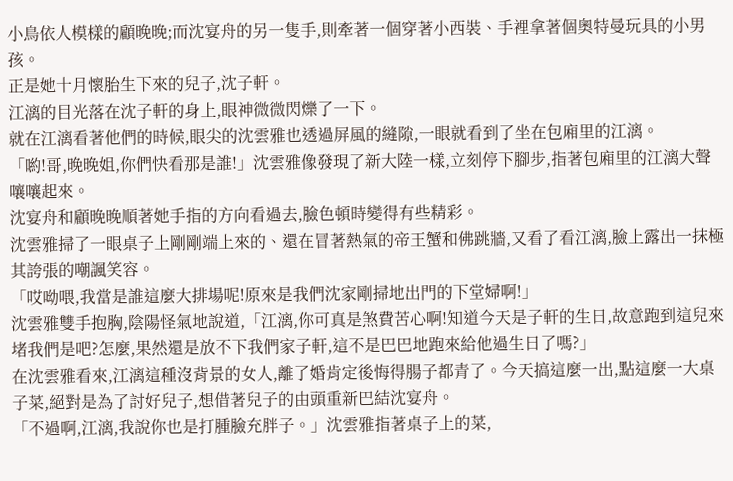小鳥依人模樣的顧晚晚;而沈宴舟的另一隻手,則牽著一個穿著小西裝、手裡拿著個奧特曼玩具的小男孩。
正是她十月懷胎生下來的兒子,沈子軒。
江漓的目光落在沈子軒的身上,眼神微微閃爍了一下。
就在江漓看著他們的時候,眼尖的沈雲雅也透過屏風的縫隙,一眼就看到了坐在包廂里的江漓。
「喲!哥,晚晚姐,你們快看那是誰!」沈雲雅像發現了新大陸一樣,立刻停下腳步,指著包廂里的江漓大聲嚷嚷起來。
沈宴舟和顧晚晚順著她手指的方向看過去,臉色頓時變得有些精彩。
沈雲雅掃了一眼桌子上剛剛端上來的、還在冒著熱氣的帝王蟹和佛跳牆,又看了看江漓,臉上露出一抹極其誇張的嘲諷笑容。
「哎呦喂,我當是誰這麼大排場呢!原來是我們沈家剛掃地出門的下堂婦啊!」
沈雲雅雙手抱胸,陰陽怪氣地說道,「江漓,你可真是煞費苦心啊!知道今天是子軒的生日,故意跑到這兒來堵我們是吧?怎麼,果然還是放不下我們家子軒,這不是巴巴地跑來給他過生日了嗎?」
在沈雲雅看來,江漓這種沒背景的女人,離了婚肯定後悔得腸子都青了。今天搞這麼一出,點這麼一大桌子菜,絕對是為了討好兒子,想借著兒子的由頭重新巴結沈宴舟。
「不過啊,江漓,我說你也是打腫臉充胖子。」沈雲雅指著桌子上的菜,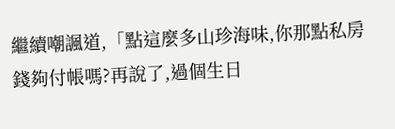繼續嘲諷道,「點這麼多山珍海味,你那點私房錢夠付帳嗎?再說了,過個生日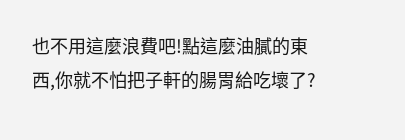也不用這麼浪費吧!點這麼油膩的東西,你就不怕把子軒的腸胃給吃壞了?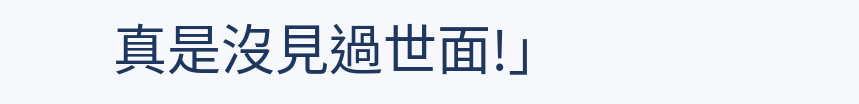真是沒見過世面!」